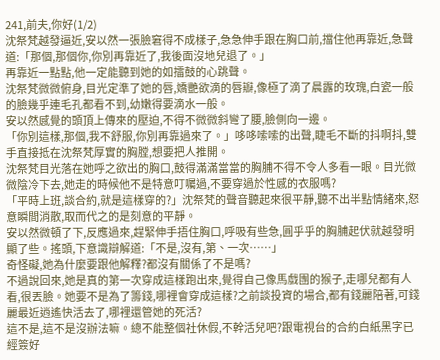241,前夫,你好(1/2)
沈祭梵越發逼近,安以然一張臉窘得不成樣子,急急伸手跟在胸口前,擋住他再靠近,急聲道:「那個,那個你,你別再靠近了,我後面沒地兒退了。」
再靠近一點點,他一定能聽到她的如擂鼓的心跳聲。
沈祭梵微微俯身,目光定準了她的唇,嬌艷欲滴的唇瓣,像極了滴了晨露的玫瑰,白瓷一般的臉幾乎連毛孔都看不到,幼嫩得要滴水一般。
安以然感覺的頭頂上傳來的壓迫,不得不微微斜彎了腰,臉側向一邊。
「你別這樣,那個,我不舒服,你別再靠過來了。」哆哆嗦嗦的出聲,睫毛不斷的抖啊抖,雙手直接抵在沈祭梵厚實的胸膛,想要把人推開。
沈祭梵目光落在她呼之欲出的胸口,鼓得滿滿當當的胸脯不得不令人多看一眼。目光微微陰冷下去,她走的時候他不是特意叮囑過,不要穿過於性感的衣服嗎?
「平時上班,談合約,就是這樣穿的?」沈祭梵的聲音聽起來很平靜,聽不出半點情緒來,怒意瞬間消散,取而代之的是刻意的平靜。
安以然微頓了下,反應過來,趕緊伸手捂住胸口,呼吸有些急,圓乎乎的胸脯起伏就越發明顯了些。搖頭,下意識辯解道:「不是,沒有,第、一次……」
奇怪礙,她為什麼要跟他解釋?都沒有關係了不是嗎?
不過說回來,她是真的第一次穿成這樣跑出來,覺得自己像馬戲團的猴子,走哪兒都有人看,很丟臉。她要不是為了籌錢,哪裡會穿成這樣?之前談投資的場合,都有錢麗陪著,可錢麗最近逍遙快活去了,哪裡還管她的死活?
這不是,這不是沒辦法嘛。總不能整個社休假,不幹活兒吧?跟電視台的合約白紙黑字已經簽好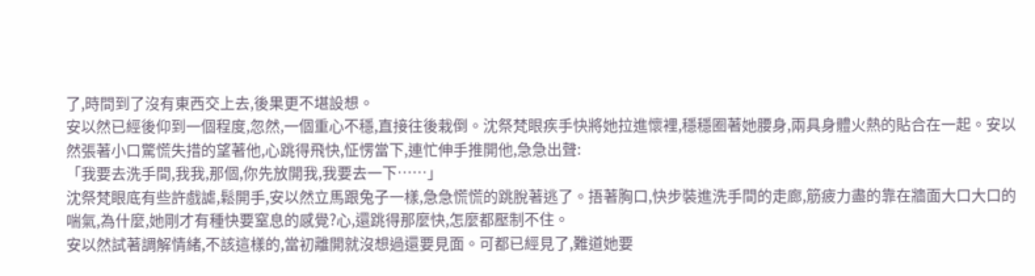了,時間到了沒有東西交上去,後果更不堪設想。
安以然已經後仰到一個程度,忽然,一個重心不穩,直接往後栽倒。沈祭梵眼疾手快將她拉進懷裡,穩穩圈著她腰身,兩具身體火熱的貼合在一起。安以然張著小口驚慌失措的望著他,心跳得飛快,怔愣當下,連忙伸手推開他,急急出聲:
「我要去洗手間,我我,那個,你先放開我,我要去一下……」
沈祭梵眼底有些許戲謔,鬆開手,安以然立馬跟兔子一樣,急急慌慌的跳脫著逃了。捂著胸口,快步裝進洗手間的走廊,筋疲力盡的靠在牆面大口大口的喘氣,為什麼,她剛才有種快要窒息的感覺?心,還跳得那麼快,怎麼都壓制不住。
安以然試著調解情緒,不該這樣的,當初離開就沒想過還要見面。可都已經見了,難道她要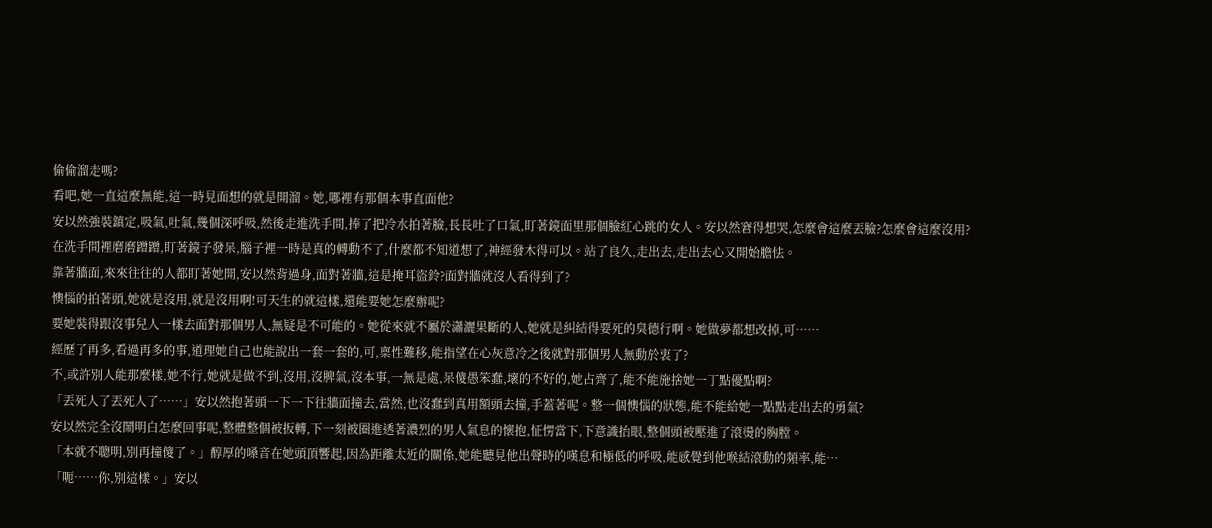偷偷溜走嗎?
看吧,她一直這麼無能,這一時見面想的就是開溜。她,哪裡有那個本事直面他?
安以然強裝鎮定,吸氣,吐氣,幾個深呼吸,然後走進洗手間,捧了把冷水拍著臉,長長吐了口氣,盯著鏡面里那個臉紅心跳的女人。安以然窘得想哭,怎麼會這麼丟臉?怎麼會這麼沒用?
在洗手間裡磨磨蹭蹭,盯著鏡子發呆,腦子裡一時是真的轉動不了,什麼都不知道想了,神經發木得可以。站了良久,走出去,走出去心又開始膽怯。
靠著牆面,來來往往的人都盯著她開,安以然背過身,面對著牆,這是掩耳盜鈴?面對牆就沒人看得到了?
懊惱的拍著頭,她就是沒用,就是沒用啊!可天生的就這樣,還能要她怎麼辦呢?
要她裝得跟沒事兒人一樣去面對那個男人,無疑是不可能的。她從來就不屬於瀟灑果斷的人,她就是糾結得要死的臭德行啊。她做夢都想改掉,可……
經歷了再多,看過再多的事,道理她自己也能說出一套一套的,可,稟性難移,能指望在心灰意冷之後就對那個男人無動於衷了?
不,或許別人能那麼樣,她不行,她就是做不到,沒用,沒脾氣,沒本事,一無是處,呆傻愚笨蠢,壞的不好的,她占齊了,能不能施捨她一丁點優點啊?
「丟死人了丟死人了……」安以然抱著頭一下一下往牆面撞去,當然,也沒蠢到真用額頭去撞,手蓋著呢。整一個懊惱的狀態,能不能給她一點點走出去的勇氣?
安以然完全沒鬧明白怎麼回事呢,整體整個被扳轉,下一刻被圈進透著濃烈的男人氣息的懷抱,怔愣當下,下意識抬眼,整個頭被壓進了滾燙的胸膛。
「本就不聰明,別再撞傻了。」醇厚的嗓音在她頭頂響起,因為距離太近的關係,她能聽見他出聲時的嘆息和極低的呼吸,能感覺到他喉結滾動的頻率,能…
「呃……你,別這樣。」安以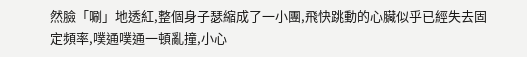然臉「唰」地透紅,整個身子瑟縮成了一小團,飛快跳動的心臟似乎已經失去固定頻率,噗通噗通一頓亂撞,小心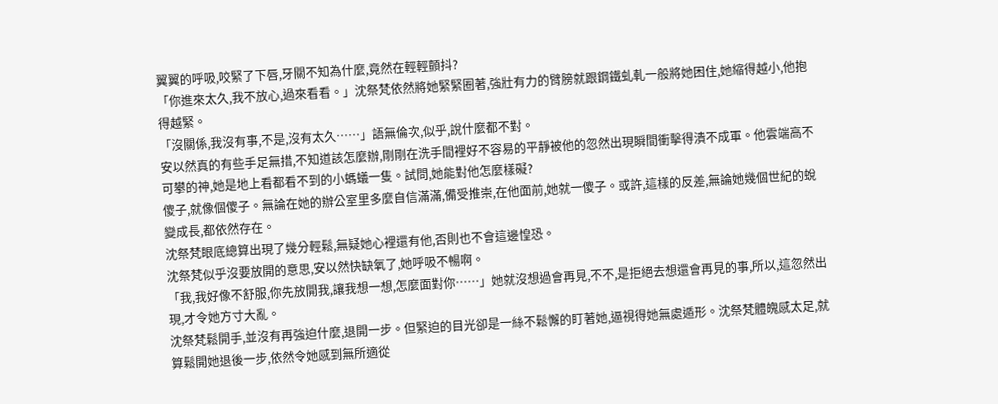翼翼的呼吸,咬緊了下唇,牙關不知為什麼,竟然在輕輕顫抖?
「你進來太久,我不放心,過來看看。」沈祭梵依然將她緊緊圈著,強壯有力的臂膀就跟鋼鐵虬軋一般將她困住,她縮得越小,他抱得越緊。
「沒關係,我沒有事,不是,沒有太久……」語無倫次,似乎,說什麼都不對。
安以然真的有些手足無措,不知道該怎麼辦,剛剛在洗手間裡好不容易的平靜被他的忽然出現瞬間衝擊得潰不成軍。他雲端高不可攀的神,她是地上看都看不到的小螞蟻一隻。試問,她能對他怎麼樣礙?
傻子,就像個傻子。無論在她的辦公室里多麼自信滿滿,備受推崇,在他面前,她就一傻子。或許,這樣的反差,無論她幾個世紀的蛻變成長,都依然存在。
沈祭梵眼底總算出現了幾分輕鬆,無疑她心裡還有他,否則也不會這邊惶恐。
沈祭梵似乎沒要放開的意思,安以然快缺氧了,她呼吸不暢啊。
「我,我好像不舒服,你先放開我,讓我想一想,怎麼面對你……」她就沒想過會再見,不不,是拒絕去想還會再見的事,所以,這忽然出現,才令她方寸大亂。
沈祭梵鬆開手,並沒有再強迫什麼,退開一步。但緊迫的目光卻是一絲不鬆懈的盯著她,逼視得她無處遁形。沈祭梵體魄感太足,就算鬆開她退後一步,依然令她感到無所適從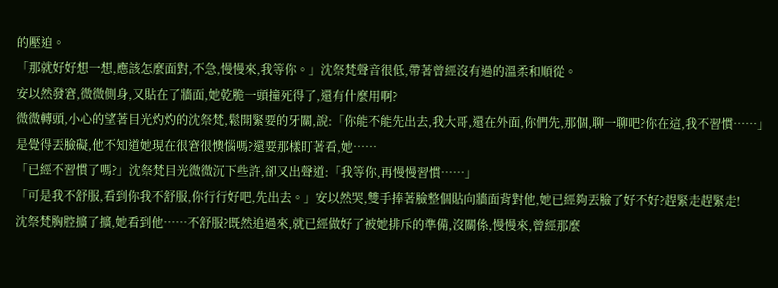的壓迫。
「那就好好想一想,應該怎麼面對,不急,慢慢來,我等你。」沈祭梵聲音很低,帶著曾經沒有過的溫柔和順從。
安以然發窘,微微側身,又貼在了牆面,她乾脆一頭撞死得了,還有什麼用啊?
微微轉頭,小心的望著目光灼灼的沈祭梵,鬆開緊要的牙關,說:「你能不能先出去,我大哥,還在外面,你們先,那個,聊一聊吧?你在這,我不習慣……」
是覺得丟臉礙,他不知道她現在很窘很懊惱嗎?還要那樣盯著看,她……
「已經不習慣了嗎?」沈祭梵目光微微沉下些許,卻又出聲道:「我等你,再慢慢習慣……」
「可是我不舒服,看到你我不舒服,你行行好吧,先出去。」安以然哭,雙手捧著臉整個貼向牆面背對他,她已經夠丟臉了好不好?趕緊走趕緊走!
沈祭梵胸腔擴了擴,她看到他……不舒服?既然追過來,就已經做好了被她排斥的準備,沒關係,慢慢來,曾經那麼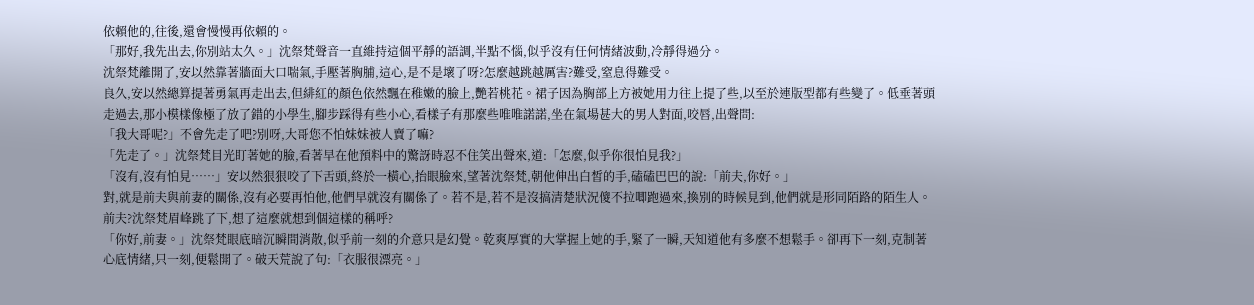依賴他的,往後,還會慢慢再依賴的。
「那好,我先出去,你別站太久。」沈祭梵聲音一直維持這個平靜的語調,半點不惱,似乎沒有任何情緒波動,冷靜得過分。
沈祭梵離開了,安以然靠著牆面大口喘氣,手壓著胸脯,這心,是不是壞了呀?怎麼越跳越厲害?難受,窒息得難受。
良久,安以然總算提著勇氣再走出去,但緋紅的顏色依然飄在稚嫩的臉上,艷若桃花。裙子因為胸部上方被她用力往上提了些,以至於連版型都有些變了。低垂著頭走過去,那小模樣像極了放了錯的小學生,腳步踩得有些小心,看樣子有那麼些唯唯諾諾,坐在氣場甚大的男人對面,咬唇,出聲問:
「我大哥呢?」不會先走了吧?別呀,大哥您不怕妹妹被人賣了嘛?
「先走了。」沈祭梵目光盯著她的臉,看著早在他預料中的驚訝時忍不住笑出聲來,道:「怎麼,似乎你很怕見我?」
「沒有,沒有怕見……」安以然狠狠咬了下舌頭,終於一橫心,抬眼臉來,望著沈祭梵,朝他伸出白皙的手,磕磕巴巴的說:「前夫,你好。」
對,就是前夫與前妻的關係,沒有必要再怕他,他們早就沒有關係了。若不是,若不是沒搞清楚狀況傻不拉唧跑過來,換別的時候見到,他們就是形同陌路的陌生人。
前夫?沈祭梵眉峰跳了下,想了這麼就想到個這樣的稱呼?
「你好,前妻。」沈祭梵眼底暗沉瞬間消散,似乎前一刻的介意只是幻覺。乾爽厚實的大掌握上她的手,緊了一瞬,天知道他有多麼不想鬆手。卻再下一刻,克制著心底情緒,只一刻,便鬆開了。破天荒說了句:「衣服很漂亮。」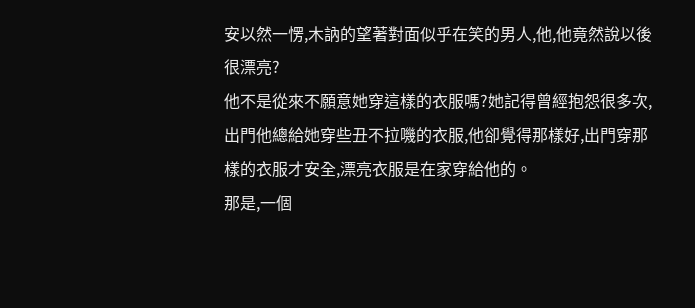安以然一愣,木訥的望著對面似乎在笑的男人,他,他竟然說以後很漂亮?
他不是從來不願意她穿這樣的衣服嗎?她記得曾經抱怨很多次,出門他總給她穿些丑不拉嘰的衣服,他卻覺得那樣好,出門穿那樣的衣服才安全,漂亮衣服是在家穿給他的。
那是,一個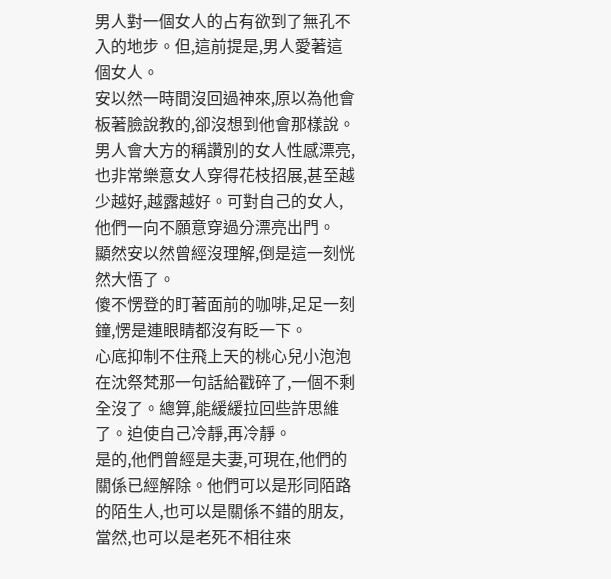男人對一個女人的占有欲到了無孔不入的地步。但,這前提是,男人愛著這個女人。
安以然一時間沒回過神來,原以為他會板著臉說教的,卻沒想到他會那樣說。
男人會大方的稱讚別的女人性感漂亮,也非常樂意女人穿得花枝招展,甚至越少越好,越露越好。可對自己的女人,他們一向不願意穿過分漂亮出門。
顯然安以然曾經沒理解,倒是這一刻恍然大悟了。
傻不愣登的盯著面前的咖啡,足足一刻鐘,愣是連眼睛都沒有眨一下。
心底抑制不住飛上天的桃心兒小泡泡在沈祭梵那一句話給戳碎了,一個不剩全沒了。總算,能緩緩拉回些許思維了。迫使自己冷靜,再冷靜。
是的,他們曾經是夫妻,可現在,他們的關係已經解除。他們可以是形同陌路的陌生人,也可以是關係不錯的朋友,當然,也可以是老死不相往來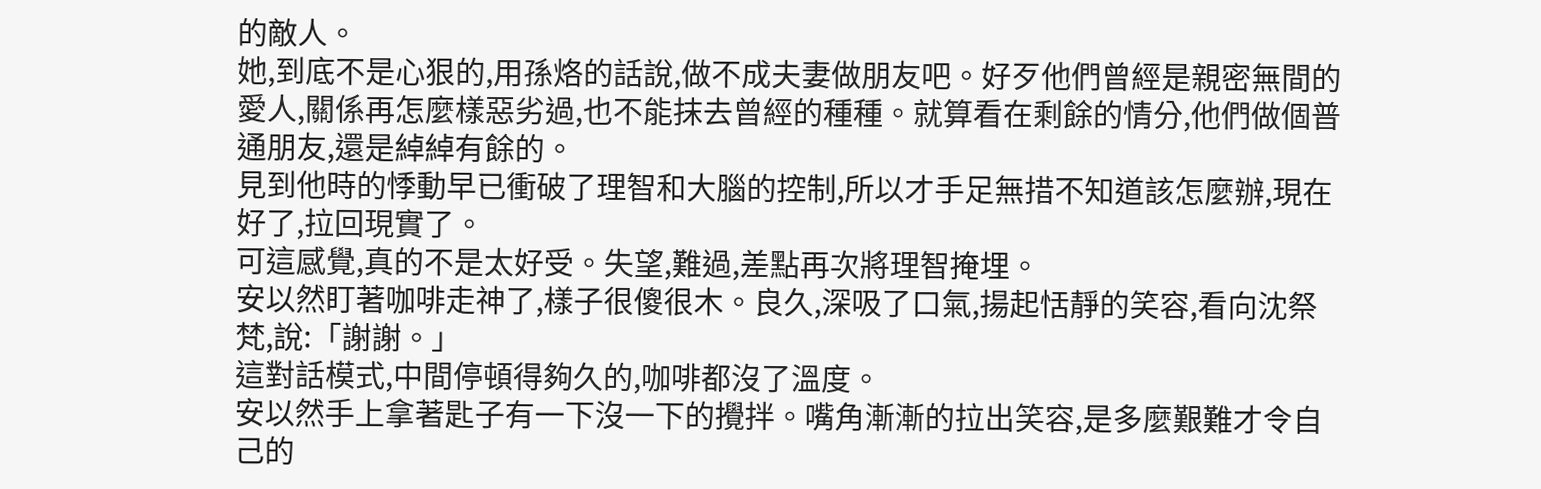的敵人。
她,到底不是心狠的,用孫烙的話說,做不成夫妻做朋友吧。好歹他們曾經是親密無間的愛人,關係再怎麼樣惡劣過,也不能抹去曾經的種種。就算看在剩餘的情分,他們做個普通朋友,還是綽綽有餘的。
見到他時的悸動早已衝破了理智和大腦的控制,所以才手足無措不知道該怎麼辦,現在好了,拉回現實了。
可這感覺,真的不是太好受。失望,難過,差點再次將理智掩埋。
安以然盯著咖啡走神了,樣子很傻很木。良久,深吸了口氣,揚起恬靜的笑容,看向沈祭梵,說:「謝謝。」
這對話模式,中間停頓得夠久的,咖啡都沒了溫度。
安以然手上拿著匙子有一下沒一下的攪拌。嘴角漸漸的拉出笑容,是多麼艱難才令自己的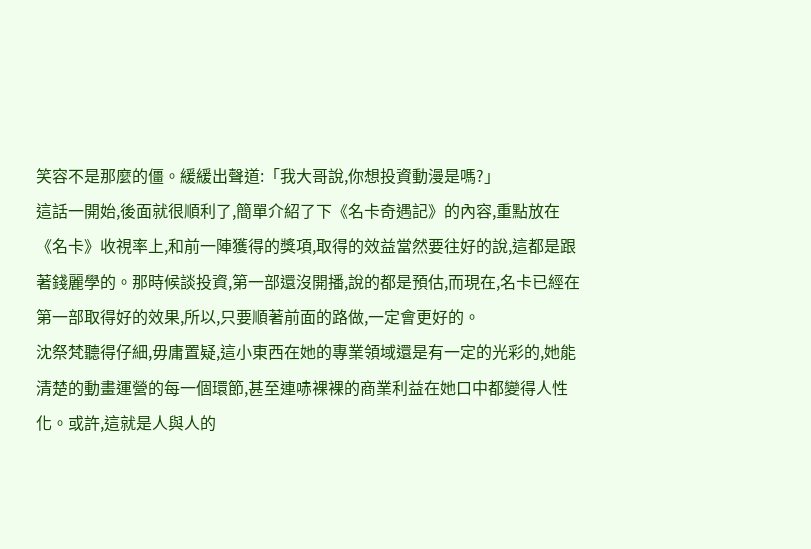笑容不是那麼的僵。緩緩出聲道:「我大哥說,你想投資動漫是嗎?」
這話一開始,後面就很順利了,簡單介紹了下《名卡奇遇記》的內容,重點放在《名卡》收視率上,和前一陣獲得的獎項,取得的效益當然要往好的說,這都是跟著錢麗學的。那時候談投資,第一部還沒開播,說的都是預估,而現在,名卡已經在第一部取得好的效果,所以,只要順著前面的路做,一定會更好的。
沈祭梵聽得仔細,毋庸置疑,這小東西在她的專業領域還是有一定的光彩的,她能清楚的動畫運營的每一個環節,甚至連哧裸裸的商業利益在她口中都變得人性化。或許,這就是人與人的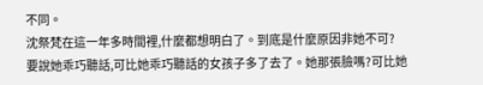不同。
沈祭梵在這一年多時間裡,什麼都想明白了。到底是什麼原因非她不可?
要說她乖巧聽話,可比她乖巧聽話的女孩子多了去了。她那張臉嗎?可比她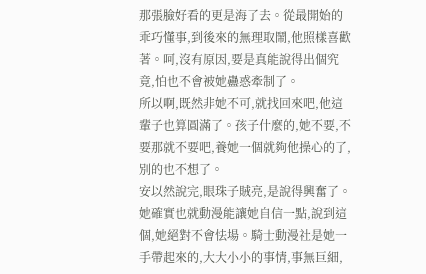那張臉好看的更是海了去。從最開始的乖巧懂事,到後來的無理取鬧,他照樣喜歡著。呵,沒有原因,要是真能說得出個究竟,怕也不會被她蠱惑牽制了。
所以啊,既然非她不可,就找回來吧,他這輩子也算圓滿了。孩子什麼的,她不要,不要那就不要吧,養她一個就夠他操心的了,別的也不想了。
安以然說完,眼珠子賊亮,是說得興奮了。她確實也就動漫能讓她自信一點,說到這個,她絕對不會怯場。騎士動漫社是她一手帶起來的,大大小小的事情,事無巨細,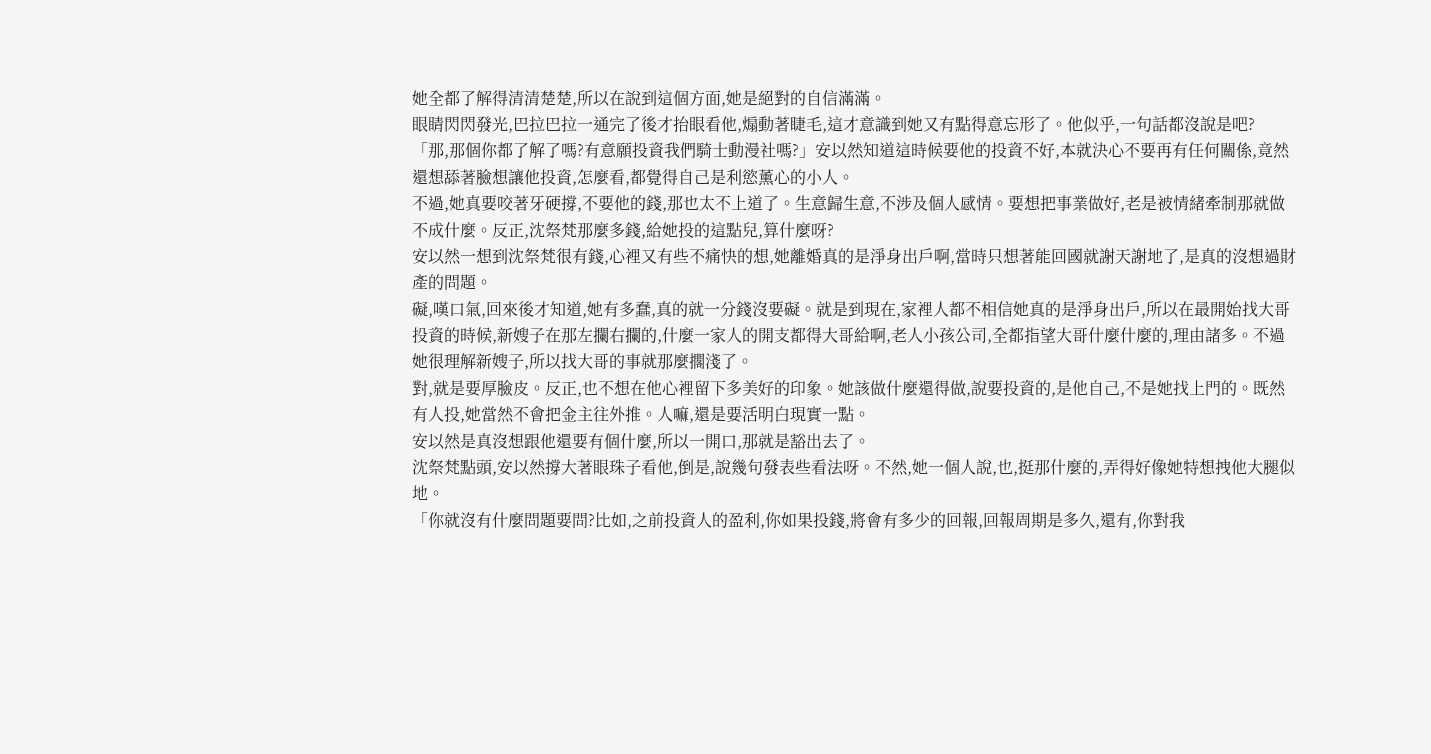她全都了解得清清楚楚,所以在說到這個方面,她是絕對的自信滿滿。
眼睛閃閃發光,巴拉巴拉一通完了後才抬眼看他,煽動著睫毛,這才意識到她又有點得意忘形了。他似乎,一句話都沒說是吧?
「那,那個你都了解了嗎?有意願投資我們騎士動漫社嗎?」安以然知道這時候要他的投資不好,本就決心不要再有任何關係,竟然還想舔著臉想讓他投資,怎麼看,都覺得自己是利慾薰心的小人。
不過,她真要咬著牙硬撐,不要他的錢,那也太不上道了。生意歸生意,不涉及個人感情。要想把事業做好,老是被情緒牽制那就做不成什麼。反正,沈祭梵那麼多錢,給她投的這點兒,算什麼呀?
安以然一想到沈祭梵很有錢,心裡又有些不痛快的想,她離婚真的是淨身出戶啊,當時只想著能回國就謝天謝地了,是真的沒想過財產的問題。
礙,嘆口氣,回來後才知道,她有多蠢,真的就一分錢沒要礙。就是到現在,家裡人都不相信她真的是淨身出戶,所以在最開始找大哥投資的時候,新嫂子在那左攔右攔的,什麼一家人的開支都得大哥給啊,老人小孩公司,全都指望大哥什麼什麼的,理由諸多。不過她很理解新嫂子,所以找大哥的事就那麼擱淺了。
對,就是要厚臉皮。反正,也不想在他心裡留下多美好的印象。她該做什麼還得做,說要投資的,是他自己,不是她找上門的。既然有人投,她當然不會把金主往外推。人嘛,還是要活明白現實一點。
安以然是真沒想跟他還要有個什麼,所以一開口,那就是豁出去了。
沈祭梵點頭,安以然撐大著眼珠子看他,倒是,說幾句發表些看法呀。不然,她一個人說,也,挺那什麼的,弄得好像她特想拽他大腿似地。
「你就沒有什麼問題要問?比如,之前投資人的盈利,你如果投錢,將會有多少的回報,回報周期是多久,還有,你對我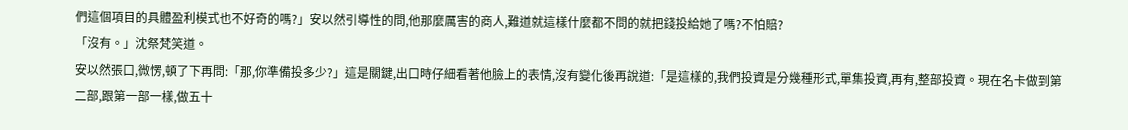們這個項目的具體盈利模式也不好奇的嗎?」安以然引導性的問,他那麼厲害的商人,難道就這樣什麼都不問的就把錢投給她了嗎?不怕賠?
「沒有。」沈祭梵笑道。
安以然張口,微愣,頓了下再問:「那,你準備投多少?」這是關鍵,出口時仔細看著他臉上的表情,沒有變化後再說道:「是這樣的,我們投資是分幾種形式,單集投資,再有,整部投資。現在名卡做到第二部,跟第一部一樣,做五十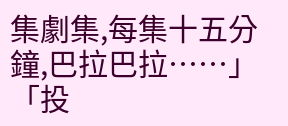集劇集,每集十五分鐘,巴拉巴拉……」
「投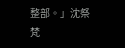整部。」沈祭梵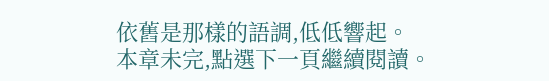依舊是那樣的語調,低低響起。
本章未完,點選下一頁繼續閱讀。